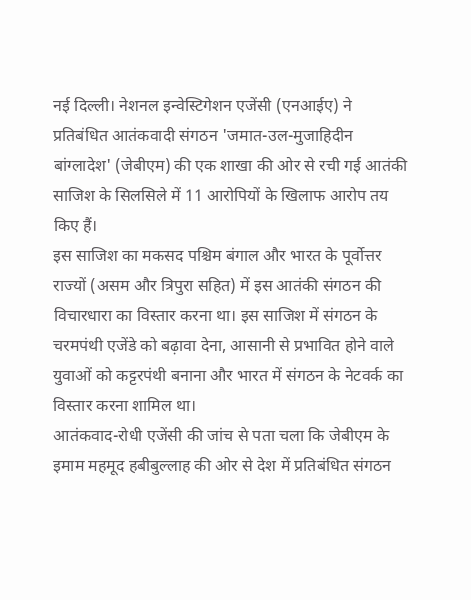नई दिल्ली। नेशनल इन्वेस्टिगेशन एजेंसी (एनआईए) ने प्रतिबंधित आतंकवादी संगठन 'जमात-उल-मुजाहिदीन बांग्लादेश' (जेबीएम) की एक शाखा की ओर से रची गई आतंकी साजिश के सिलसिले में 11 आरोपियों के खिलाफ आरोप तय किए हैं।
इस साजिश का मकसद पश्चिम बंगाल और भारत के पूर्वोत्तर राज्यों (असम और त्रिपुरा सहित) में इस आतंकी संगठन की विचारधारा का विस्तार करना था। इस साजिश में संगठन के चरमपंथी एजेंडे को बढ़ावा देना, आसानी से प्रभावित होने वाले युवाओं को कट्टरपंथी बनाना और भारत में संगठन के नेटवर्क का विस्तार करना शामिल था।
आतंकवाद-रोधी एजेंसी की जांच से पता चला कि जेबीएम के इमाम महमूद हबीबुल्लाह की ओर से देश में प्रतिबंधित संगठन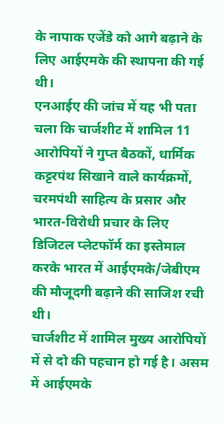के नापाक एजेंडे को आगे बढ़ाने के लिए आईएमके की स्थापना की गई थी।
एनआईए की जांच में यह भी पता चला कि चार्जशीट में शामिल 11 आरोपियों ने गुप्त बैठकों, धार्मिक कट्टरपंथ सिखाने वाले कार्यक्रमों, चरमपंथी साहित्य के प्रसार और भारत-विरोधी प्रचार के लिए डिजिटल प्लेटफॉर्म का इस्तेमाल करके भारत में आईएमके/जेबीएम की मौजूदगी बढ़ाने की साजिश रची थी।
चार्जशीट में शामिल मुख्य आरोपियों में से दो की पहचान हो गई है। असम में आईएमके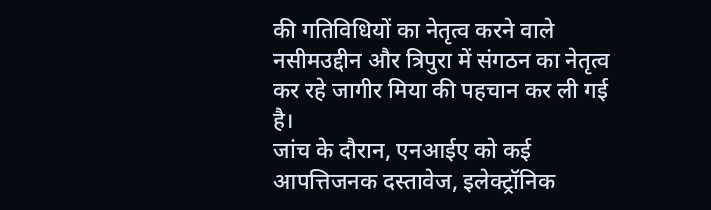की गतिविधियों का नेतृत्व करने वाले नसीमउद्दीन और त्रिपुरा में संगठन का नेतृत्व कर रहे जागीर मिया की पहचान कर ली गई है।
जांच के दौरान, एनआईए को कई आपत्तिजनक दस्तावेज, इलेक्ट्रॉनिक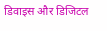डिवाइस और डिजिटल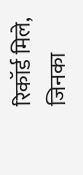रिकॉर्ड मिले, जिनका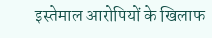इस्तेमाल आरोपियों के खिलाफ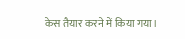केस तैयार करने में किया गया।